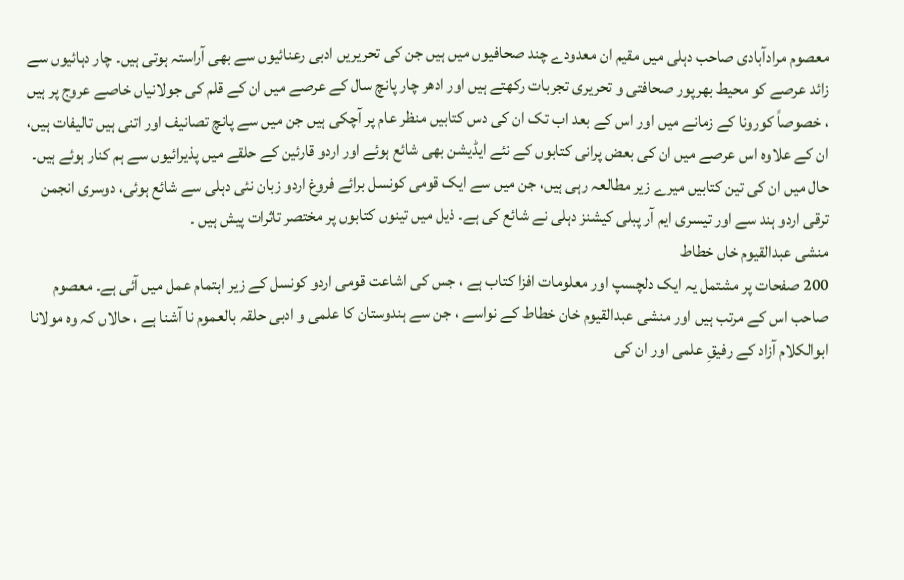معصوم مرادآبادی صاحب دہلی میں مقیم ان معدودے چند صحافیوں میں ہیں جن کی تحریریں ادبی رعنائیوں سے بھی آراستہ ہوتی ہیں۔ چار دہائیوں سے زائد عرصے کو محیط بھرپور صحافتی و تحریری تجربات رکھتے ہیں اور ادھر چار پانچ سال کے عرصے میں ان کے قلم کی جولانیاں خاصے عروج پر ہیں ، خصوصاً کورونا کے زمانے میں اور اس کے بعد اب تک ان کی دس کتابیں منظر عام پر آچکی ہیں جن میں سے پانچ تصانیف اور اتنی ہیں تالیفات ہیں، ان کے علاوہ اس عرصے میں ان کی بعض پرانی کتابوں کے نئے ایڈیشن بھی شائع ہوئے اور اردو قارئین کے حلقے میں پذیرائیوں سے ہم کنار ہوئے ہیں۔
حال میں ان کی تین کتابیں میرے زیر مطالعہ رہی ہیں، جن میں سے ایک قومی کونسل برائے فروغ اردو زبان نئی دہلی سے شائع ہوئی، دوسری انجمن ترقی اردو ہند سے اور تیسری ایم آر پبلی کیشنز دہلی نے شائع کی ہے۔ ذیل میں تینوں کتابوں پر مختصر تاثرات پیش ہیں ۔
منشی عبدالقیوم خاں خطاط
200 صفحات پر مشتمل یہ ایک دلچسپ اور معلومات افزا کتاب ہے ، جس کی اشاعت قومی اردو کونسل کے زیر اہتمام عمل میں آئی ہے۔ معصوم صاحب اس کے مرتب ہیں اور منشی عبدالقیوم خان خطاط کے نواسے ، جن سے ہندوستان کا علمی و ادبی حلقہ بالعموم نا آشنا ہے ، حالاں کہ وہ مولانا ابوالکلام آزاد کے رفیقِ علمی اور ان کی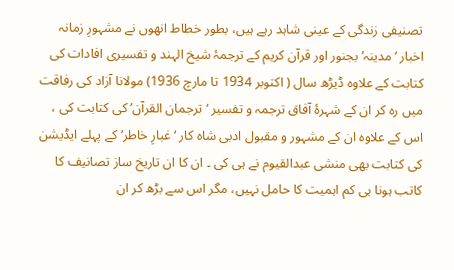تصنیفی زندگی کے عینی شاہد رہے ہیں، بطور خطاط انھوں نے مشہورِ زمانہ اخبار ‘مدینہ’ بجنور اور قرآن کریم کے ترجمۂ شیخ الہند و تفسیری افادات کی کتابت کے علاوہ ڈیڑھ سال ( اکتوبر 1934 تا مارچ 1936) مولانا آزاد کی رفاقت میں رہ کر ان کے شہرۂ آفاق ترجمہ و تفسیر ‘ترجمان القرآن’ کی کتابت کی ، اس کے علاوہ ان کے مشہور و مقبول ادبی شاہ کار ‘غبارِ خاطر’ کے پہلے ایڈیشن کی کتابت بھی منشی عبدالقیوم نے ہی کی ۔ ان کا ان تاریخ ساز تصانیف کا کاتب ہونا ہی کم اہمیت کا حامل نہیں، مگر اس سے بڑھ کر ان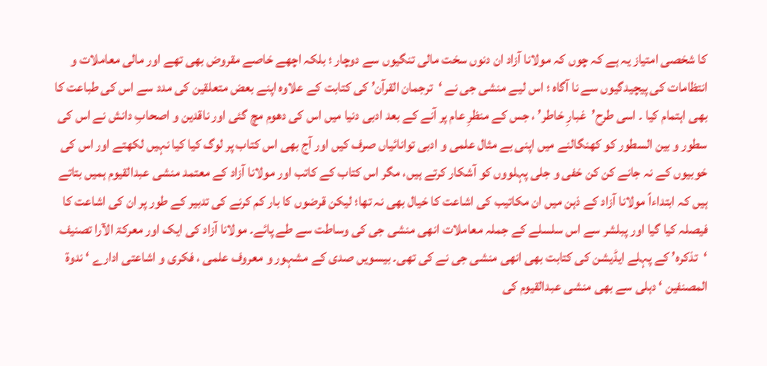کا شخصی امتیاز یہ ہے کہ چوں کہ مولانا آزاد ان دنوں سخت مالی تنگیوں سے دوچار ؛ بلکہ اچھے خاصے مقروض بھی تھے اور مالی معاملات و انتظامات کی پیچیدگیوں سے نا آگاہ ؛ اس لیے منشی جی نے ‘ترجمان القرآن’ کی کتابت کے علاوہ اپنے بعض متعلقین کی مدد سے اس کی طباعت کا بھی اہتمام کیا ۔ اسی طرح’غبارِ خاطر’ ، جس کے منظرِ عام پر آنے کے بعد ادبی دنیا میں اس کی دھوم مچ گئی اور ناقدین و اصحابِ دانش نے اس کی سطور و بین السطور کو کھنگالنے میں اپنی بے مثال علمی و ادبی توانائیاں صرف کیں اور آج بھی اس کتاب پر لوگ کیا کیا نہیں لکھتے اور اس کی خوبیوں کے نہ جانے کن کن خفی و جلی پہلووں کو آشکار کرتے ہیں، مگر اس کتاب کے کاتب اور مولانا آزاد کے معتمد منشی عبدالقیوم ہمیں بتاتے ہیں کہ ابتداءاً مولانا آزاد کے ذہن میں ان مکاتیب کی اشاعت کا خیال بھی نہ تھا؛ لیکن قرضوں کا بار کم کرنے کی تدبیر کے طور پر ان کی اشاعت کا فیصلہ کیا گیا اور پبلشر سے اس سلسلے کے جملہ معاملات انھی منشی جی کی وساطت سے طے پائے۔ مولانا آزاد کی ایک اور معرکۃ الآرا تصنیف ‘تذکرہ’ کے پہلے ایڈیشن کی کتابت بھی انھی منشی جی نے کی تھی۔ بیسویں صدی کے مشہور و معروف علمی ، فکری و اشاعتی ادارے ‘ ندوۃ المصنفین ‘ دہلی سے بھی منشی عبدالقیوم کی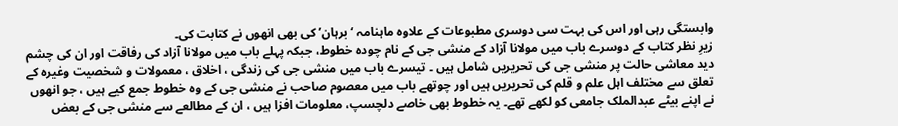وابستگی رہی اور اس کی بہت سی دوسری مطبوعات کے علاوہ ماہنامہ ‘ برہان’ کی بھی انھوں نے کتابت کی۔
زیرِ نظر کتاب کے دوسرے باب میں مولانا آزاد کے منشی جی کے نام چودہ خطوط، جبکہ پہلے باب میں مولانا آزاد کی رفاقت اور ان کی چشم دید معاشی حالت پر منشی جی کی تحریریں شامل ہیں ۔ تیسرے باب میں منشی جی کی زندگی ، اخلاق ، معمولات و شخصیت وغیرہ کے تعلق سے مختلف اہل علم و قلم کی تحریریں ہیں اور چوتھے باب میں معصوم صاحب نے منشی جی کے وہ خطوط جمع کیے ہیں ، جو انھوں نے اپنے بیٹے عبدالملک جامعی کو لکھے تھے۔ یہ خطوط بھی خاصے دلچسپ، معلومات افزا ہیں ، ان کے مطالعے سے منشی جی کے بعض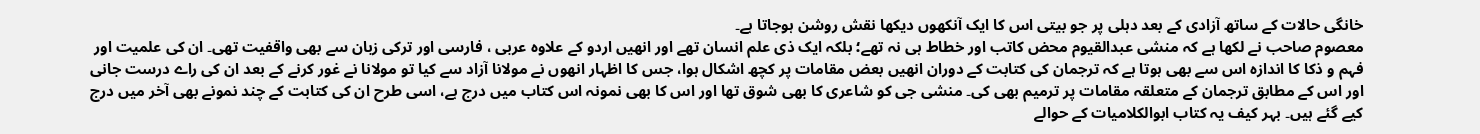خانگی حالات کے ساتھ آزادی کے بعد دہلی پر جو بیتی اس کا ایک آنکھوں دیکھا نقش روشن ہوجاتا ہے۔
معصوم صاحب نے لکھا ہے کہ منشی عبدالقیوم محض کاتب اور خطاط ہی نہ تھے؛ بلکہ ایک ذی علم انسان تھے اور انھیں اردو کے علاوہ عربی ، فارسی اور ترکی زبان سے بھی واقفیت تھی۔ ان کی علمیت اور فہم و ذکا کا اندازہ اس سے بھی ہوتا ہے کہ ترجمان کی کتابت کے دوران انھیں بعض مقامات پر کچھ اشکال ہوا، جس کا اظہار انھوں نے مولانا آزاد سے کیا تو مولانا نے غور کرنے کے بعد ان کی راے درست جانی اور اس کے مطابق ترجمان کے متعلقہ مقامات پر ترمیم بھی کی۔ منشی جی کو شاعری کا بھی شوق تھا اور اس کا بھی نمونہ اس کتاب میں درج ہے، اسی طرح ان کی کتابت کے چند نمونے بھی آخر میں درج کیے گئے ہیں۔ بہر کیف یہ کتاب ابوالکلامیات کے حوالے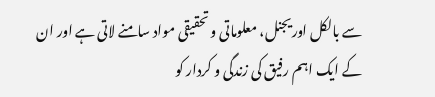سے بالکل اوریجنل، معلوماتی و تحقیقی مواد سامنے لاتی ہے اور ان کے ایک اہم رفیق کی زندگی و کردار کو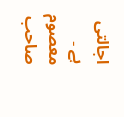اجالتی ہے ۔ معصوم صاحب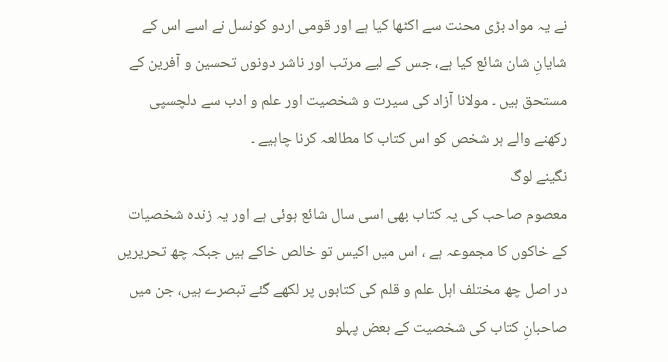نے یہ مواد بڑی محنت سے اکٹھا کیا ہے اور قومی اردو کونسل نے اسے اس کے شایانِ شان شائع کیا ہے، جس کے لیے مرتب اور ناشر دونوں تحسین و آفرین کے مستحق ہیں ۔ مولانا آزاد کی سیرت و شخصیت اور علم و ادب سے دلچسپی رکھنے والے ہر شخص کو اس کتاب کا مطالعہ کرنا چاہیے ۔
نگینے لوگ
معصوم صاحب کی یہ کتاب بھی اسی سال شائع ہوئی ہے اور یہ زندہ شخصیات کے خاکوں کا مجموعہ ہے ، اس میں اکیس تو خالص خاکے ہیں جبکہ چھ تحریریں در اصل چھ مختلف اہل علم و قلم کی کتابوں پر لکھے گئے تبصرے ہیں، جن میں صاحبانِ کتاب کی شخصیت کے بعض پہلو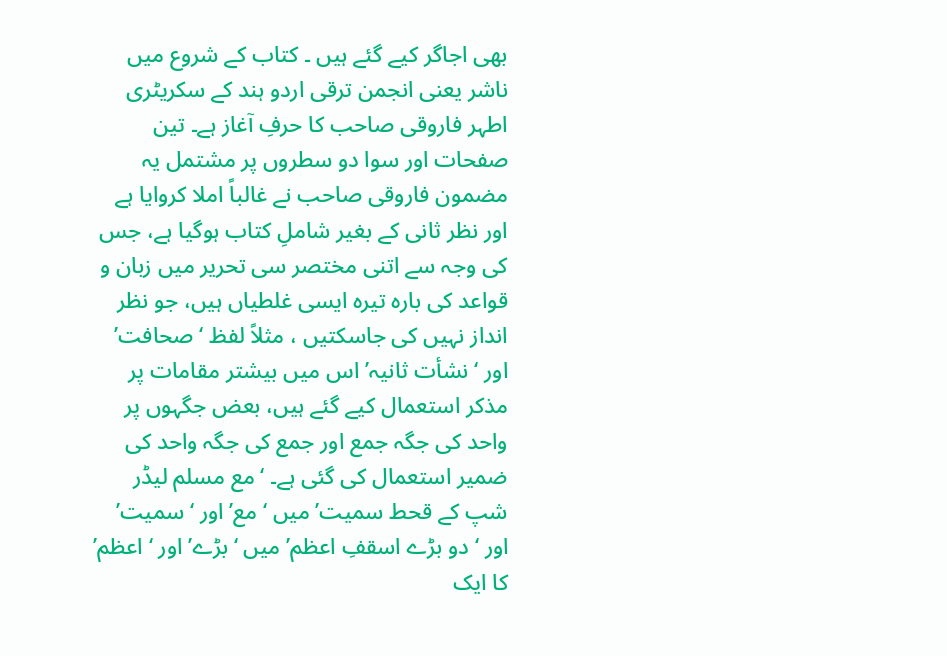بھی اجاگر کیے گئے ہیں ۔ کتاب کے شروع میں ناشر یعنی انجمن ترقی اردو ہند کے سکریٹری اطہر فاروقی صاحب کا حرفِ آغاز ہے۔ تین صفحات اور سوا دو سطروں پر مشتمل یہ مضمون فاروقی صاحب نے غالباً املا کروایا ہے اور نظر ثانی کے بغیر شاملِ کتاب ہوگیا ہے، جس کی وجہ سے اتنی مختصر سی تحریر میں زبان و قواعد کی بارہ تیرہ ایسی غلطیاں ہیں، جو نظر انداز نہیں کی جاسکتیں ، مثلاً لفظ ‘ صحافت’ اور ‘ نشأت ثانیہ’ اس میں بیشتر مقامات پر مذکر استعمال کیے گئے ہیں، بعض جگہوں پر واحد کی جگہ جمع اور جمع کی جگہ واحد کی ضمیر استعمال کی گئی ہے۔ ‘ مع مسلم لیڈر شپ کے قحط سمیت’ میں ‘ مع’ اور ‘ سمیت’ اور ‘ دو بڑے اسقفِ اعظم’ میں ‘ بڑے’ اور ‘ اعظم’ کا ایک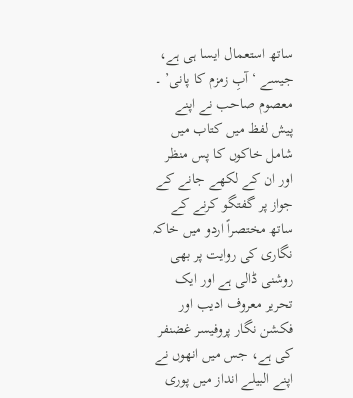ساتھ استعمال ایسا ہی ہے، جیسے ‘ آبِ زمزم کا پانی’ ۔
معصوم صاحب نے اپنے پیش لفظ میں کتاب میں شامل خاکوں کا پس منظر اور ان کے لکھے جانے کے جواز پر گفتگو کرنے کے ساتھ مختصراً اردو میں خاکہ نگاری کی روایت پر بھی روشنی ڈالی ہے اور ایک تحریر معروف ادیب اور فکشن نگار پروفیسر غضنفر کی ہے، جس میں انھوں نے اپنے البیلے انداز میں پوری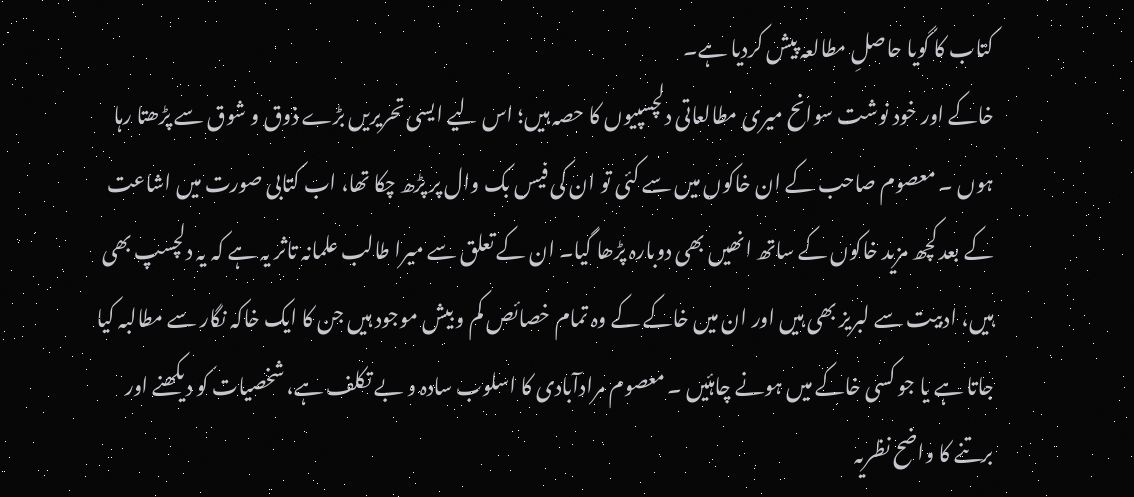کتاب کا گویا حاصلِ مطالعہ پیش کردیا ہے۔
خاکے اور خود نوشت سوانح میری مطالعاتی دلچسپیوں کا حصہ ہیں؛ اس لیے ایسی تحریریں بڑے ذوق و شوق سے پڑھتا رہا ہوں ۔ معصوم صاحب کے ان خاکوں میں سے کئی تو ان کی فیس بک وال پر پڑھ چکا تھا، اب کتابی صورت میں اشاعت کے بعد کچھ مزید خاکوں کے ساتھ انھیں بھی دوبارہ پڑھا گیا۔ ان کے تعلق سے میرا طالب علمانہ تاثر یہ ہے کہ یہ دلچسپ بھی ہیں، ادبیت سے لبریز بھی ہیں اور ان میں خاکے کے وہ تمام خصائص کم و بیش موجود ہیں جن کا ایک خاکہ نگار سے مطالبہ کیا جاتا ہے یا جو کسی خاکے میں ہونے چاہئیں ۔ معصوم مرادآبادی کا اسلوب سادہ و بے تکلف ہے، شخصیات کو دیکھنے اور برتنے کا واضح نظریہ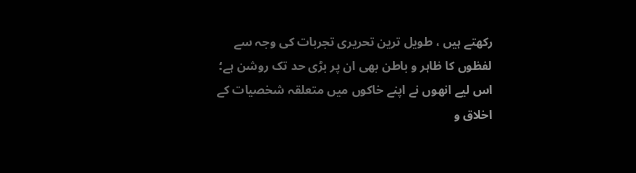رکھتے ہیں ، طویل ترین تحریری تجربات کی وجہ سے لفظوں کا ظاہر و باطن بھی ان پر بڑی حد تک روشن ہے؛ اس لیے انھوں نے اپنے خاکوں میں متعلقہ شخصیات کے اخلاق و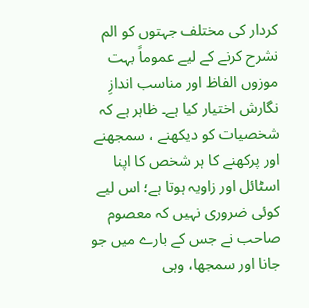کردار کی مختلف جہتوں کو الم نشرح کرنے کے لیے عموماً بہت موزوں الفاظ اور مناسب اندازِ نگارش اختیار کیا ہے۔ ظاہر ہے کہ شخصیات کو دیکھنے ، سمجھنے اور پرکھنے کا ہر شخص کا اپنا اسٹائل اور زاویہ ہوتا ہے؛ اس لیے کوئی ضروری نہیں کہ معصوم صاحب نے جس کے بارے میں جو جانا اور سمجھا، وہی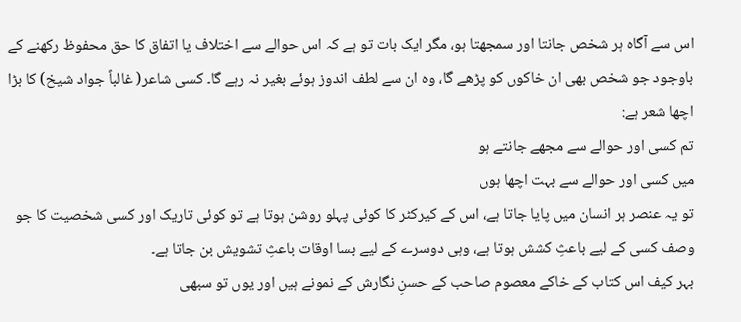اس سے آگاہ ہر شخص جانتا اور سمجھتا ہو، مگر ایک بات تو ہے کہ اس حوالے سے اختلاف یا اتفاق کا حق محفوظ رکھنے کے باوجود جو شخص بھی ان خاکوں کو پڑھے گا، وہ ان سے لطف اندوز ہوئے بغیر نہ رہے گا۔ کسی شاعر( غالباً جواد شیخ) کا بڑا اچھا شعر ہے:
تم کسی اور حوالے سے مجھے جانتے ہو
میں کسی اور حوالے سے بہت اچھا ہوں
تو یہ عنصر ہر انسان میں پایا جاتا ہے، اس کے کیرکٹر کا کوئی پہلو روشن ہوتا ہے تو کوئی تاریک اور کسی شخصیت کا جو وصف کسی کے لیے باعثِ کشش ہوتا ہے، وہی دوسرے کے لیے بسا اوقات باعثِ تشویش بن جاتا ہے۔
بہر کیف اس کتاب کے خاکے معصوم صاحب کے حسنِ نگارش کے نمونے ہیں اور یوں تو سبھی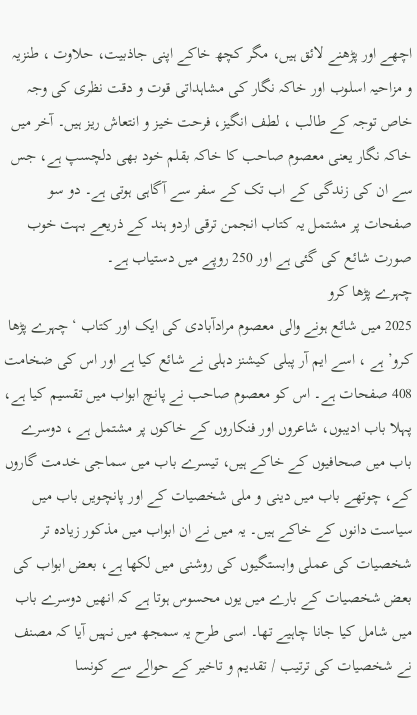اچھے اور پڑھنے لائق ہیں، مگر کچھ خاکے اپنی جاذبیت، حلاوت ، طنزیہ و مزاحیہ اسلوب اور خاکہ نگار کی مشاہداتی قوت و دقت نظری کی وجہ خاص توجہ کے طالب ، لطف انگیز، فرحت خیز و انتعاش ریز ہیں۔ آخر میں خاکہ نگار یعنی معصوم صاحب کا خاکہ بقلم خود بھی دلچسپ ہے، جس سے ان کی زندگی کے اب تک کے سفر سے آگاہی ہوتی ہے۔ دو سو صفحات پر مشتمل یہ کتاب انجمن ترقی اردو ہند کے ذریعے بہت خوب صورت شائع کی گئی ہے اور 250 روپے میں دستیاب ہے۔
چہرے پڑھا کرو
2025 میں شائع ہونے والی معصوم مرادآبادی کی ایک اور کتاب ‘ چہرے پڑھا کرو’ ہے ، اسے ایم آر پبلی کیشنز دہلی نے شائع کیا ہے اور اس کی ضخامت 408 صفحات ہے۔ اس کو معصوم صاحب نے پانچ ابواب میں تقسیم کیا ہے، پہلا باب ادیبوں، شاعروں اور فنکاروں کے خاکوں پر مشتمل ہے ، دوسرے باب میں صحافیوں کے خاکے ہیں، تیسرے باب میں سماجی خدمت گاروں کے، چوتھے باب میں دینی و ملی شخصیات کے اور پانچویں باب میں سیاست دانوں کے خاکے ہیں۔ یہ میں نے ان ابواب میں مذکور زیادہ تر شخصیات کی عملی وابستگیوں کی روشنی میں لکھا ہے، بعض ابواب کی بعض شخصیات کے بارے میں یوں محسوس ہوتا ہے کہ انھیں دوسرے باب میں شامل کیا جانا چاہیے تھا۔ اسی طرح یہ سمجھ میں نہیں آیا کہ مصنف نے شخصیات کی ترتیب / تقدیم و تاخیر کے حوالے سے کونسا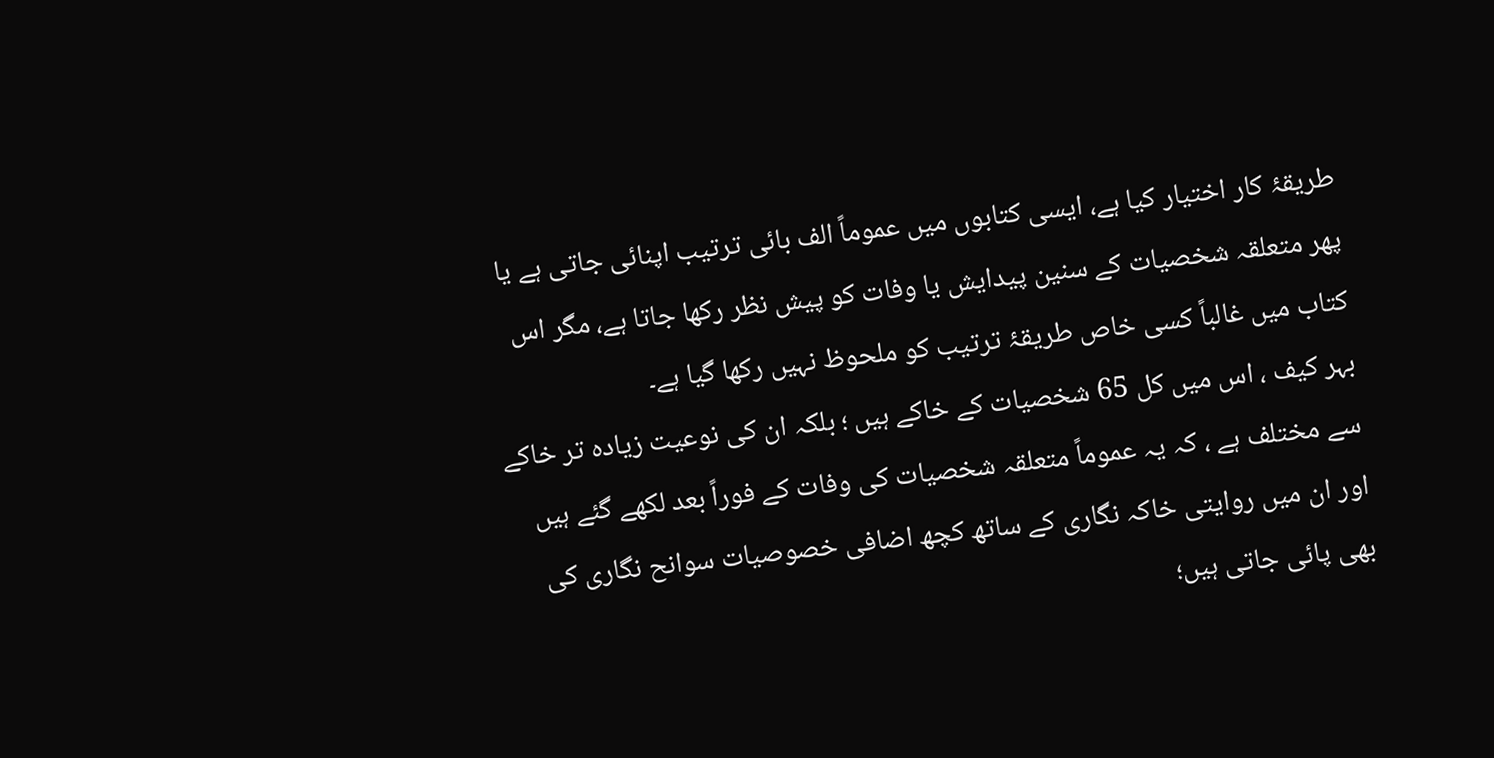طریقۂ کار اختیار کیا ہے، ایسی کتابوں میں عموماً الف بائی ترتیب اپنائی جاتی ہے یا پھر متعلقہ شخصیات کے سنین پیدایش یا وفات کو پیش نظر رکھا جاتا ہے، مگر اس کتاب میں غالباً کسی خاص طریقۂ ترتیب کو ملحوظ نہیں رکھا گیا ہے۔
بہر کیف ، اس میں کل 65 شخصیات کے خاکے ہیں ؛ بلکہ ان کی نوعیت زیادہ تر خاکے سے مختلف ہے ، کہ یہ عموماً متعلقہ شخصیات کی وفات کے فوراً بعد لکھے گئے ہیں اور ان میں روایتی خاکہ نگاری کے ساتھ کچھ اضافی خصوصیات سوانح نگاری کی بھی پائی جاتی ہیں؛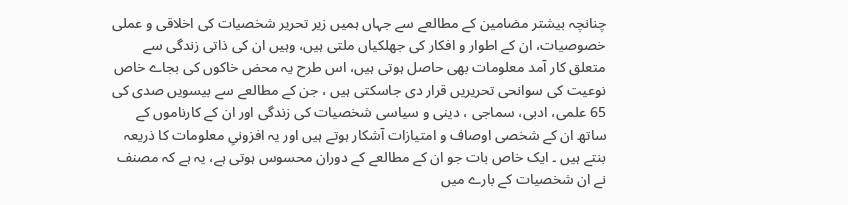چنانچہ بیشتر مضامین کے مطالعے سے جہاں ہمیں زیر تحریر شخصیات کی اخلاقی و عملی خصوصیات، ان کے اطوار و افکار کی جھلکیاں ملتی ہیں، وہیں ان کی ذاتی زندگی سے متعلق کار آمد معلومات بھی حاصل ہوتی ہیں، اس طرح یہ محض خاکوں کی بجاے خاص نوعیت کی سوانحی تحریریں قرار دی جاسکتی ہیں ، جن کے مطالعے سے بیسویں صدی کی 65 علمی، ادبی، سماجی ، دینی و سیاسی شخصیات کی زندگی اور ان کے کارناموں کے ساتھ ان کے شخصی اوصاف و امتیازات آشکار ہوتے ہیں اور یہ افزونیِ معلومات کا ذریعہ بنتے ہیں ۔ ایک خاص بات جو ان کے مطالعے کے دوران محسوس ہوتی ہے، یہ ہے کہ مصنف نے ان شخصیات کے بارے میں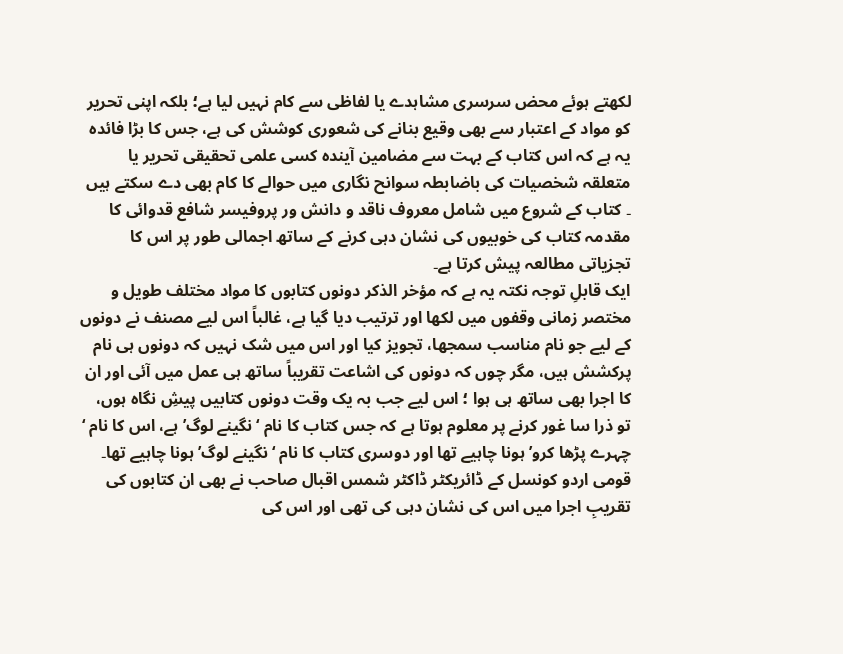لکھتے ہوئے محض سرسری مشاہدے یا لفاظی سے کام نہیں لیا ہے؛ بلکہ اپنی تحریر کو مواد کے اعتبار سے بھی وقیع بنانے کی شعوری کوشش کی ہے، جس کا بڑا فائدہ یہ ہے کہ اس کتاب کے بہت سے مضامین آیندہ کسی علمی تحقیقی تحریر یا متعلقہ شخصیات کی باضابطہ سوانح نگاری میں حوالے کا کام بھی دے سکتے ہیں ۔ کتاب کے شروع میں شامل معروف ناقد و دانش ور پروفیسر شافع قدوائی کا مقدمہ کتاب کی خوبیوں کی نشان دہی کرنے کے ساتھ اجمالی طور پر اس کا تجزیاتی مطالعہ پیش کرتا ہے۔
ایک قابلِ توجہ نکتہ یہ ہے کہ مؤخر الذکر دونوں کتابوں کا مواد مختلف طویل و مختصر زمانی وقفوں میں لکھا اور ترتیب دیا گیا ہے، غالباً اس لیے مصنف نے دونوں کے لیے جو نام مناسب سمجھا، تجویز کیا اور اس میں شک نہیں کہ دونوں ہی نام پرکشش ہیں، مگر چوں کہ دونوں کی اشاعت تقریباً ساتھ ہی عمل میں آئی اور ان کا اجرا بھی ساتھ ہی ہوا ؛ اس لیے جب بہ یک وقت دونوں کتابیں پیشِ نگاہ ہوں، تو ذرا سا غور کرنے پر معلوم ہوتا ہے کہ جس کتاب کا نام ‘ نگینے لوگ’ ہے، اس کا نام ‘ چہرے پڑھا کرو’ ہونا چاہیے تھا اور دوسری کتاب کا نام ‘ نگینے لوگ’ ہونا چاہیے تھا۔ قومی اردو کونسل کے ڈائریکٹر ڈاکٹر شمس اقبال صاحب نے بھی ان کتابوں کی تقریبِ اجرا میں اس کی نشان دہی کی تھی اور اس کی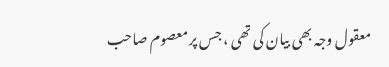معقول وجہ بھی بیان کی تھی ، جس پر معصوم صاحب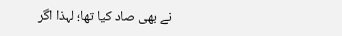نے بھی صاد کیا تھا؛ لہذا اگر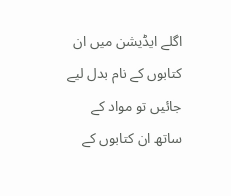اگلے ایڈیشن میں ان کتابوں کے نام بدل لیے جائیں تو مواد کے ساتھ ان کتابوں کے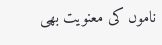ناموں کی معنویت بھی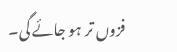فزوں تر ہو جائے گی۔